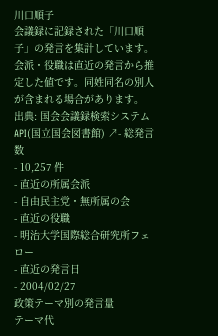川口順子
会議録に記録された「川口順子」の発言を集計しています。会派・役職は直近の発言から推定した値です。同姓同名の別人が含まれる場合があります。
出典: 国会会議録検索システム API(国立国会図書館) ↗- 総発言数
- 10,257 件
- 直近の所属会派
- 自由民主党・無所属の会
- 直近の役職
- 明治大学国際総合研究所フェロー
- 直近の発言日
- 2004/02/27
政策テーマ別の発言量
テーマ代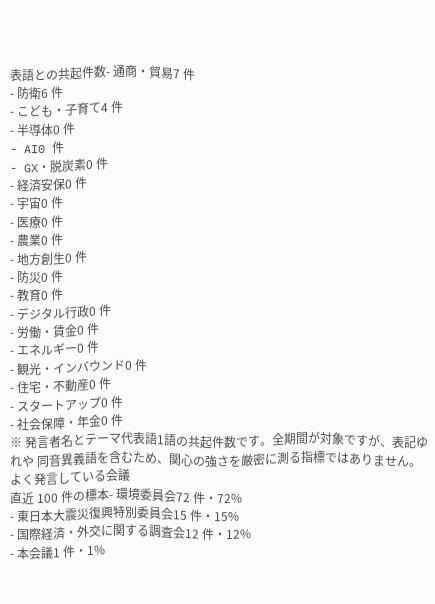表語との共起件数- 通商・貿易7 件
- 防衛6 件
- こども・子育て4 件
- 半導体0 件
- AI0 件
- GX・脱炭素0 件
- 経済安保0 件
- 宇宙0 件
- 医療0 件
- 農業0 件
- 地方創生0 件
- 防災0 件
- 教育0 件
- デジタル行政0 件
- 労働・賃金0 件
- エネルギー0 件
- 観光・インバウンド0 件
- 住宅・不動産0 件
- スタートアップ0 件
- 社会保障・年金0 件
※ 発言者名とテーマ代表語1語の共起件数です。全期間が対象ですが、表記ゆれや 同音異義語を含むため、関心の強さを厳密に測る指標ではありません。
よく発言している会議
直近 100 件の標本- 環境委員会72 件・72%
- 東日本大震災復興特別委員会15 件・15%
- 国際経済・外交に関する調査会12 件・12%
- 本会議1 件・1%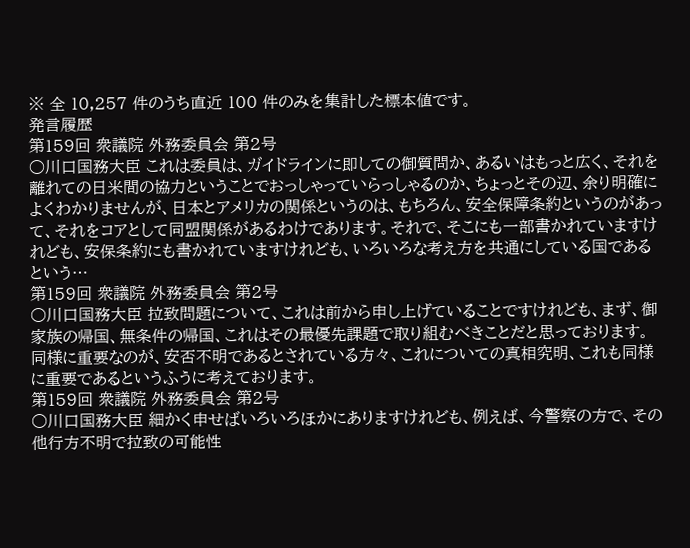※ 全 10,257 件のうち直近 100 件のみを集計した標本値です。
発言履歴
第159回 衆議院 外務委員会 第2号
○川口国務大臣 これは委員は、ガイドラインに即しての御質問か、あるいはもっと広く、それを離れての日米間の協力ということでおっしゃっていらっしゃるのか、ちょっとその辺、余り明確によくわかりませんが、日本とアメリカの関係というのは、もちろん、安全保障条約というのがあって、それをコアとして同盟関係があるわけであります。それで、そこにも一部書かれていますけれども、安保条約にも書かれていますけれども、いろいろな考え方を共通にしている国であるという…
第159回 衆議院 外務委員会 第2号
○川口国務大臣 拉致問題について、これは前から申し上げていることですけれども、まず、御家族の帰国、無条件の帰国、これはその最優先課題で取り組むべきことだと思っております。 同様に重要なのが、安否不明であるとされている方々、これについての真相究明、これも同様に重要であるというふうに考えております。
第159回 衆議院 外務委員会 第2号
○川口国務大臣 細かく申せばいろいろほかにありますけれども、例えば、今警察の方で、その他行方不明で拉致の可能性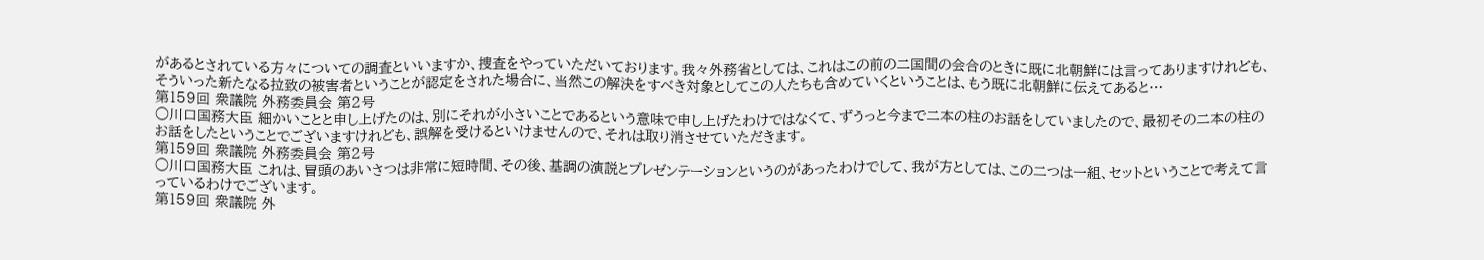があるとされている方々についての調査といいますか、捜査をやっていただいております。我々外務省としては、これはこの前の二国間の会合のときに既に北朝鮮には言ってありますけれども、そういった新たなる拉致の被害者ということが認定をされた場合に、当然この解決をすべき対象としてこの人たちも含めていくということは、もう既に北朝鮮に伝えてあると…
第159回 衆議院 外務委員会 第2号
○川口国務大臣 細かいことと申し上げたのは、別にそれが小さいことであるという意味で申し上げたわけではなくて、ずうっと今まで二本の柱のお話をしていましたので、最初その二本の柱のお話をしたということでございますけれども、誤解を受けるといけませんので、それは取り消させていただきます。
第159回 衆議院 外務委員会 第2号
○川口国務大臣 これは、冒頭のあいさつは非常に短時間、その後、基調の演説とプレゼンテーションというのがあったわけでして、我が方としては、この二つは一組、セットということで考えて言っているわけでございます。
第159回 衆議院 外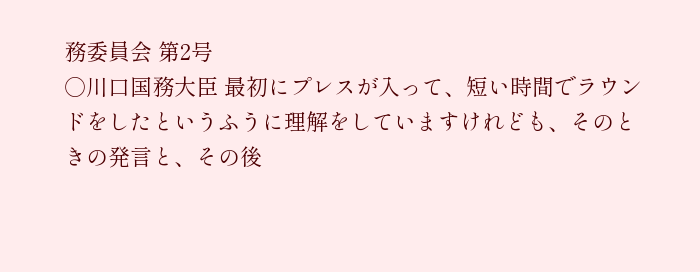務委員会 第2号
○川口国務大臣 最初にプレスが入って、短い時間でラウンドをしたというふうに理解をしていますけれども、そのときの発言と、その後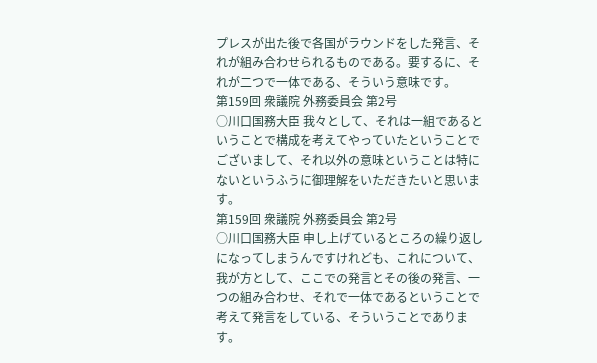プレスが出た後で各国がラウンドをした発言、それが組み合わせられるものである。要するに、それが二つで一体である、そういう意味です。
第159回 衆議院 外務委員会 第2号
○川口国務大臣 我々として、それは一組であるということで構成を考えてやっていたということでございまして、それ以外の意味ということは特にないというふうに御理解をいただきたいと思います。
第159回 衆議院 外務委員会 第2号
○川口国務大臣 申し上げているところの繰り返しになってしまうんですけれども、これについて、我が方として、ここでの発言とその後の発言、一つの組み合わせ、それで一体であるということで考えて発言をしている、そういうことであります。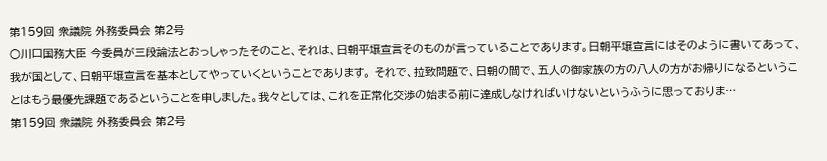第159回 衆議院 外務委員会 第2号
○川口国務大臣 今委員が三段論法とおっしゃったそのこと、それは、日朝平壌宣言そのものが言っていることであります。日朝平壌宣言にはそのように書いてあって、我が国として、日朝平壌宣言を基本としてやっていくということであります。 それで、拉致問題で、日朝の間で、五人の御家族の方の八人の方がお帰りになるということはもう最優先課題であるということを申しました。我々としては、これを正常化交渉の始まる前に達成しなければいけないというふうに思っておりま…
第159回 衆議院 外務委員会 第2号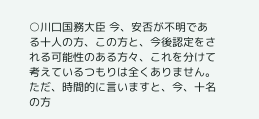○川口国務大臣 今、安否が不明である十人の方、この方と、今後認定をされる可能性のある方々、これを分けて考えているつもりは全くありません。 ただ、時間的に言いますと、今、十名の方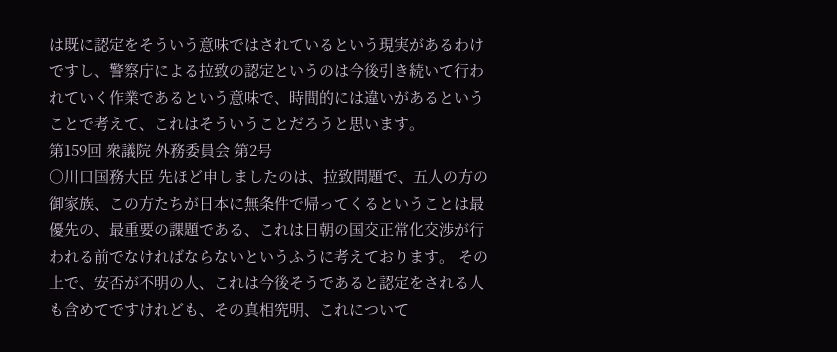は既に認定をそういう意味ではされているという現実があるわけですし、警察庁による拉致の認定というのは今後引き続いて行われていく作業であるという意味で、時間的には違いがあるということで考えて、これはそういうことだろうと思います。
第159回 衆議院 外務委員会 第2号
○川口国務大臣 先ほど申しましたのは、拉致問題で、五人の方の御家族、この方たちが日本に無条件で帰ってくるということは最優先の、最重要の課題である、これは日朝の国交正常化交渉が行われる前でなければならないというふうに考えております。 その上で、安否が不明の人、これは今後そうであると認定をされる人も含めてですけれども、その真相究明、これについて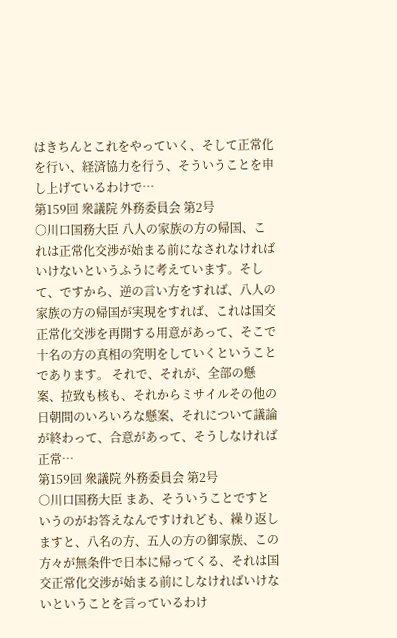はきちんとこれをやっていく、そして正常化を行い、経済協力を行う、そういうことを申し上げているわけで…
第159回 衆議院 外務委員会 第2号
○川口国務大臣 八人の家族の方の帰国、これは正常化交渉が始まる前になされなければいけないというふうに考えています。そして、ですから、逆の言い方をすれば、八人の家族の方の帰国が実現をすれば、これは国交正常化交渉を再開する用意があって、そこで十名の方の真相の究明をしていくということであります。 それで、それが、全部の懸案、拉致も核も、それからミサイルその他の日朝間のいろいろな懸案、それについて議論が終わって、合意があって、そうしなければ正常…
第159回 衆議院 外務委員会 第2号
○川口国務大臣 まあ、そういうことですというのがお答えなんですけれども、繰り返しますと、八名の方、五人の方の御家族、この方々が無条件で日本に帰ってくる、それは国交正常化交渉が始まる前にしなければいけないということを言っているわけ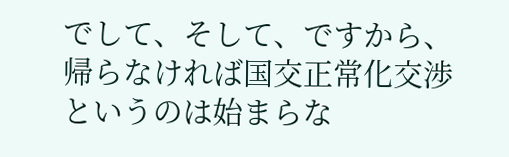でして、そして、ですから、帰らなければ国交正常化交渉というのは始まらな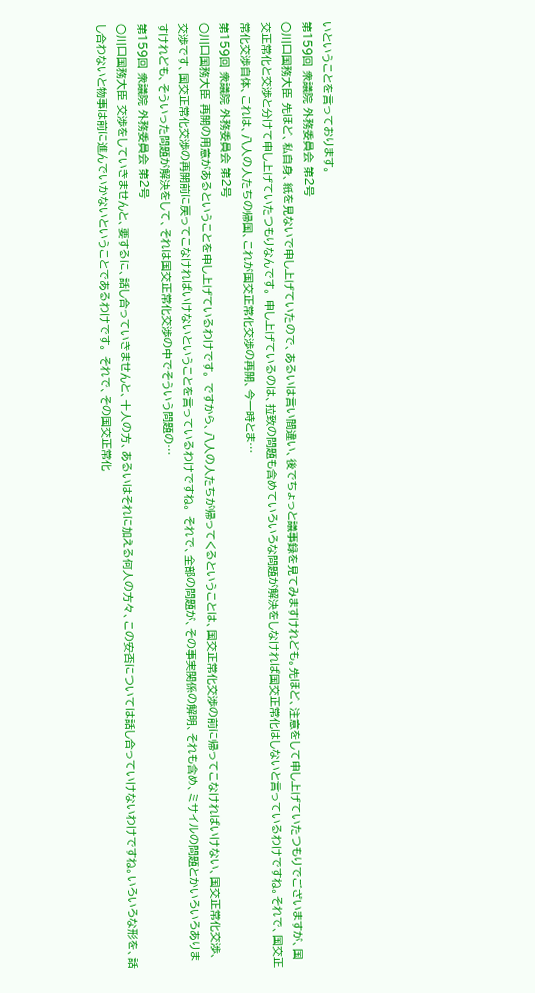いということを言っております。
第159回 衆議院 外務委員会 第2号
○川口国務大臣 先ほど、私自身、紙を見ないで申し上げていたので、あるいは言い間違い、後でちょっと議事録を見てみますけれども。先ほど、注意をして申し上げていたつもりでございますが、国交正常化と交渉と分けて申し上げていたつもりなんです。 申し上げているのは、拉致の問題も含めていろいろな問題が解決をしなければ国交正常化はしないと言っているわけですね。それで、国交正常化交渉自体、これは、八人の人たちの帰国、これが国交正常化交渉の再開、今一時とま…
第159回 衆議院 外務委員会 第2号
○川口国務大臣 再開の用意があるということを申し上げているわけです。 ですから、八人の人たちが帰ってくるということは、国交正常化交渉の前に帰ってこなければいけない、国交正常化交渉、交渉です、国交正常化交渉の再開前に戻ってこなければいけないということを言っているわけですね。 それで、全部の問題が、その事実関係の解明、それも含め、ミサイルの問題とかいろいろありますけれども、そういった問題が解決をして、それは国交正常化交渉の中でそういう問題の…
第159回 衆議院 外務委員会 第2号
○川口国務大臣 交渉をしていきませんと、要するに、話し合っていきませんと、十人の方、あるいはそれに加える何人の方々、この安否については話し合っていけないわけですね。いろいろな形を、話し合わないと物事は前に進んでいかないということであるわけです。 それで、その国交正常化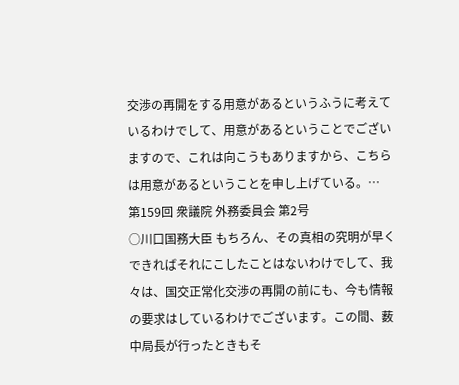交渉の再開をする用意があるというふうに考えているわけでして、用意があるということでございますので、これは向こうもありますから、こちらは用意があるということを申し上げている。…
第159回 衆議院 外務委員会 第2号
○川口国務大臣 もちろん、その真相の究明が早くできればそれにこしたことはないわけでして、我々は、国交正常化交渉の再開の前にも、今も情報の要求はしているわけでございます。この間、薮中局長が行ったときもそ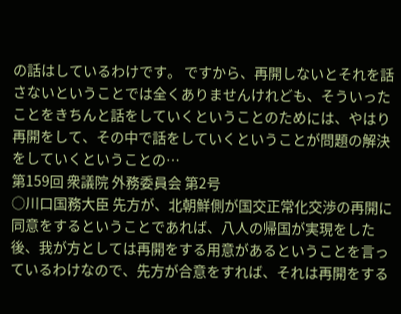の話はしているわけです。 ですから、再開しないとそれを話さないということでは全くありませんけれども、そういったことをきちんと話をしていくということのためには、やはり再開をして、その中で話をしていくということが問題の解決をしていくということの…
第159回 衆議院 外務委員会 第2号
○川口国務大臣 先方が、北朝鮮側が国交正常化交渉の再開に同意をするということであれば、八人の帰国が実現をした後、我が方としては再開をする用意があるということを言っているわけなので、先方が合意をすれば、それは再開をする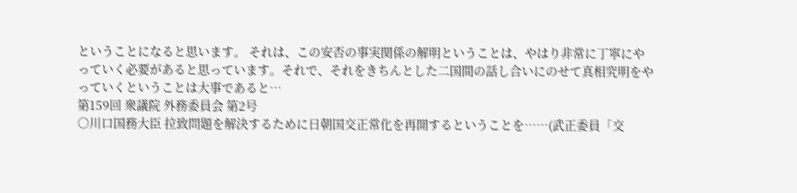ということになると思います。 それは、この安否の事実関係の解明ということは、やはり非常に丁寧にやっていく必要があると思っています。それで、それをきちんとした二国間の話し合いにのせて真相究明をやっていくということは大事であると…
第159回 衆議院 外務委員会 第2号
○川口国務大臣 拉致問題を解決するために日朝国交正常化を再開するということを……(武正委員「交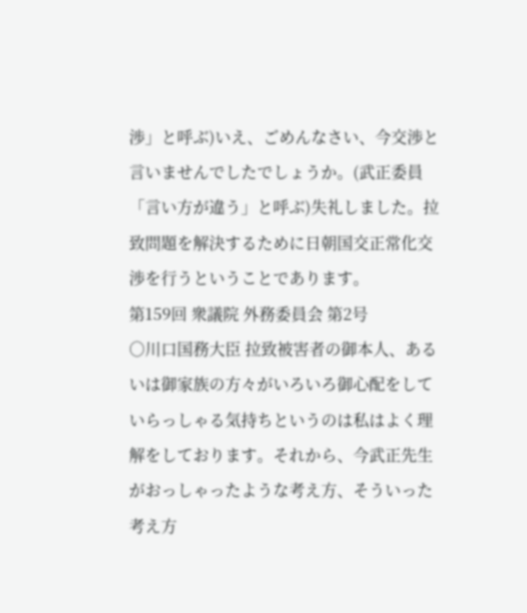渉」と呼ぶ)いえ、ごめんなさい、今交渉と言いませんでしたでしょうか。(武正委員「言い方が違う」と呼ぶ)失礼しました。拉致問題を解決するために日朝国交正常化交渉を行うということであります。
第159回 衆議院 外務委員会 第2号
○川口国務大臣 拉致被害者の御本人、あるいは御家族の方々がいろいろ御心配をしていらっしゃる気持ちというのは私はよく理解をしております。それから、今武正先生がおっしゃったような考え方、そういった考え方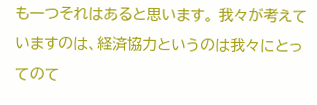も一つそれはあると思います。 我々が考えていますのは、経済協力というのは我々にとってのて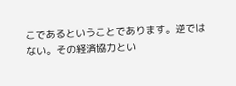こであるということであります。逆ではない。その経済協力とい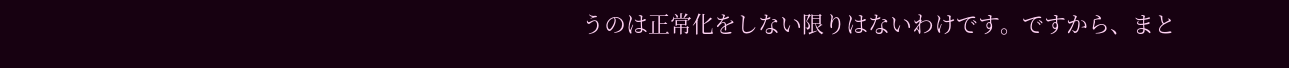うのは正常化をしない限りはないわけです。ですから、まと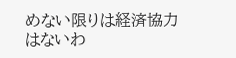めない限りは経済協力はないわ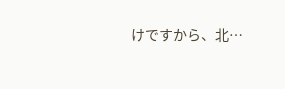けですから、北…